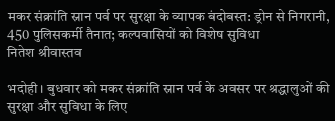मकर संक्रांति स्नान पर्व पर सुरक्षा के व्यापक बंदोबस्त: ड्रोन से निगरानी, 450 पुलिसकर्मी तैनात; कल्पवासियों को विशेष सुविधा
नितेश श्रीवास्तव

भदोही। बुधवार को मकर संक्रांति स्नान पर्व के अवसर पर श्रद्धालुओं की सुरक्षा और सुविधा के लिए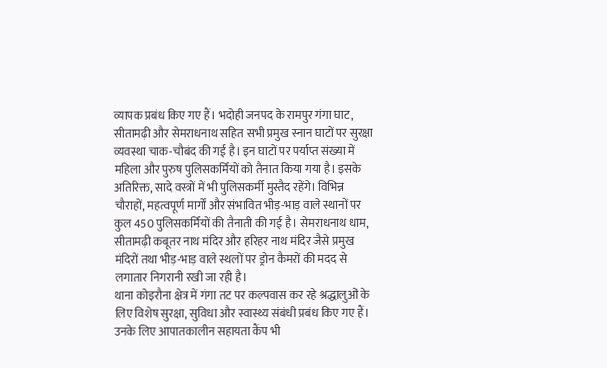व्यापक प्रबंध किए गए हैं। भदोही जनपद के रामपुर गंगा घाट, सीतामढ़ी और सेमराधनाथ सहित सभी प्रमुख स्नान घाटों पर सुरक्षा व्यवस्था चाक-चौबंद की गई है। इन घाटों पर पर्याप्त संख्या में महिला और पुरुष पुलिसकर्मियों को तैनात किया गया है। इसके अतिरिक्त, सादे वस्त्रों में भी पुलिसकर्मी मुस्तैद रहेंगे। विभिन्न चौराहों, महत्वपूर्ण मार्गों और संभावित भीड़-भाड़ वाले स्थानों पर कुल 450 पुलिसकर्मियों की तैनाती की गई है। सेमराधनाथ धाम, सीतामढ़ी कबूतर नाथ मंदिर और हरिहर नाथ मंदिर जैसे प्रमुख मंदिरों तथा भीड़-भाड़ वाले स्थलों पर ड्रोन कैमरों की मदद से लगातार निगरानी रखी जा रही है।
थाना कोइरौना क्षेत्र में गंगा तट पर कल्पवास कर रहे श्रद्धालुओं के लिए विशेष सुरक्षा, सुविधा और स्वास्थ्य संबंधी प्रबंध किए गए हैं। उनके लिए आपातकालीन सहायता कैंप भी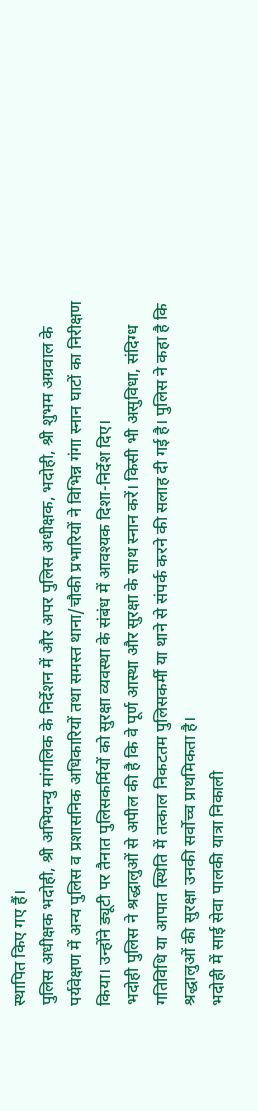स्थापित किए गए हैं।
पुलिस अधीक्षक भदोही, श्री अभियन्यु मांगलिक के निर्देशन में और अपर पुलिस अधीक्षक, भदोही, श्री शुभम अग्रवाल के पर्यवेक्षण में अन्य पुलिस व प्रशासनिक अधिकारियों तथा समस्त थाना/चौकी प्रभारियों ने विभिन्न गंगा स्नान घाटों का निरीक्षण किया। उन्होंने ड्यूटी पर तैनात पुलिसकर्मियों को सुरक्षा व्यवस्था के संबंध में आवश्यक दिशा-निर्देश दिए।
भदोही पुलिस ने श्रद्धालुओं से अपील की है कि वे पूर्ण आस्था और सुरक्षा के साथ स्नान करें। किसी भी असुविधा, संदिग्ध गतिविधि या आपात स्थिति में तत्काल निकटतम पुलिसकर्मी या थाने से संपर्क करने की सलाह दी गई है। पुलिस ने कहा है कि श्रद्धालुओं की सुरक्षा उनकी सर्वोच्च प्राथमिकता है।
भदोही में साई सेवा पालकी यात्रा निकाली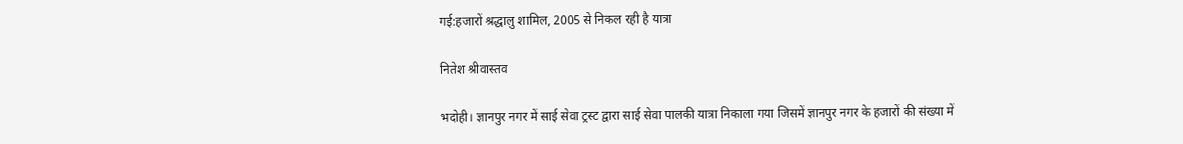गई:हजारों श्रद्धालु शामिल, 2005 से निकल रही है यात्रा

नितेश श्रीवास्तव

भदोही। ज्ञानपुर नगर में साई सेवा ट्रस्ट द्वारा साई सेवा पालकी यात्रा निकाला गया जिसमें ज्ञानपुर नगर के हजारों की संख्या में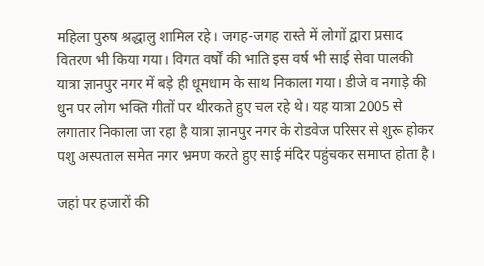महिला पुरुष श्रद्धालु शामिल रहे। जगह-जगह रास्ते में लोगों द्वारा प्रसाद वितरण भी किया गया। विगत वर्षों की भाति इस वर्ष भी साई सेवा पालकी यात्रा ज्ञानपुर नगर में बड़े ही धूमधाम के साथ निकाला गया। डीजे व नगाड़े की धुन पर लोग भक्ति गीतों पर थीरकते हुए चल रहे थे। यह यात्रा 2005 से लगातार निकाला जा रहा है यात्रा ज्ञानपुर नगर के रोडवेज परिसर से शुरू होकर पशु अस्पताल समेत नगर भ्रमण करते हुए साई मंदिर पहुंचकर समाप्त होता है।

जहां पर हजारों की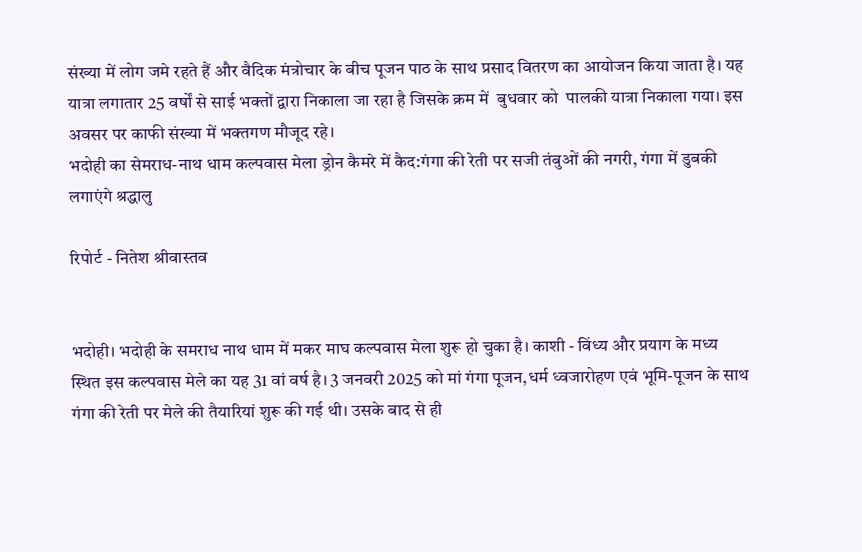संख्या में लोग जमे रहते हैं और वैदिक मंत्रोचार के बीच पूजन पाठ के साथ प्रसाद वितरण का आयोजन किया जाता है। यह यात्रा लगातार 25 वर्षों से साई भक्तों द्वारा निकाला जा रहा है जिसके क्रम में  बुधवार को  पालकी यात्रा निकाला गया। इस अवसर पर काफी संख्या में भक्तगण मौजूद रहे।
भदोही का सेमराध-नाथ धाम कल्पवास मेला ड्रोन कैमरे में कैद:गंगा की रेती पर सजी तंबुओं की नगरी, गंगा में डुबकी लगाएंगे श्रद्धालु

रिपोर्ट - नितेश श्रीवास्तव


भदोही। भदोही के समराध नाथ धाम में मकर माघ कल्पवास मेला शुरू हो चुका है। काशी - विंध्य और प्रयाग के मध्य स्थित इस कल्पवास मेले का यह 31 वां वर्ष है। 3 जनवरी 2025 को मां गंगा पूजन,धर्म ध्वजारोहण एवं भूमि-पूजन के साथ गंगा की रेती पर मेले की तैयारियां शुरू की गई थी। उसके बाद से ही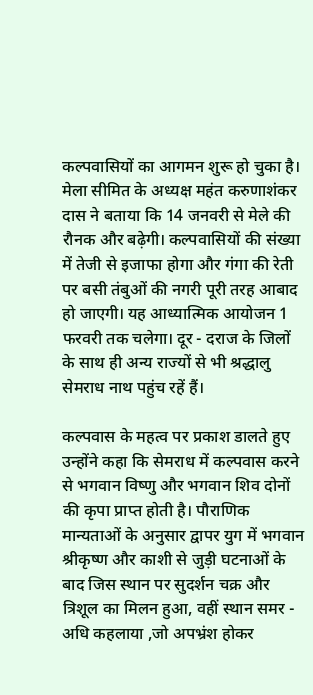कल्पवासियों का आगमन शुरू हो चुका है। मेला सीमित के अध्यक्ष महंत करुणाशंकर दास ने बताया कि 14 जनवरी से मेले की रौनक और बढ़ेगी। कल्पवासियों की संख्या में तेजी से इजाफा होगा और गंगा की रेती पर बसी तंबुओं की नगरी पूरी तरह आबाद हो जाएगी। यह आध्यात्मिक आयोजन 1 फरवरी तक चलेगा। दूर - दराज के जिलों के साथ ही अन्य राज्यों से भी श्रद्धालु सेमराध नाथ पहुंच रहें हैं।

कल्पवास के महत्व पर प्रकाश डालते हुए उन्होंने कहा कि सेमराध में कल्पवास करने से भगवान विष्णु और भगवान शिव दोनों की कृपा प्राप्त होती है। पौराणिक मान्यताओं के अनुसार द्वापर युग में भगवान श्रीकृष्ण और काशी से जुड़ी घटनाओं के बाद जिस स्थान पर सुदर्शन चक्र और त्रिशूल का मिलन हुआ, वहीं स्थान समर - अधि कहलाया ,जो अपभ्रंश होकर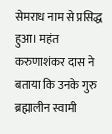सेमराध नाम से प्रसिद्ध हुआ। महंत करुणाशंकर दास ने बताया कि उनके गुरु ब्रह्मालीन स्वामी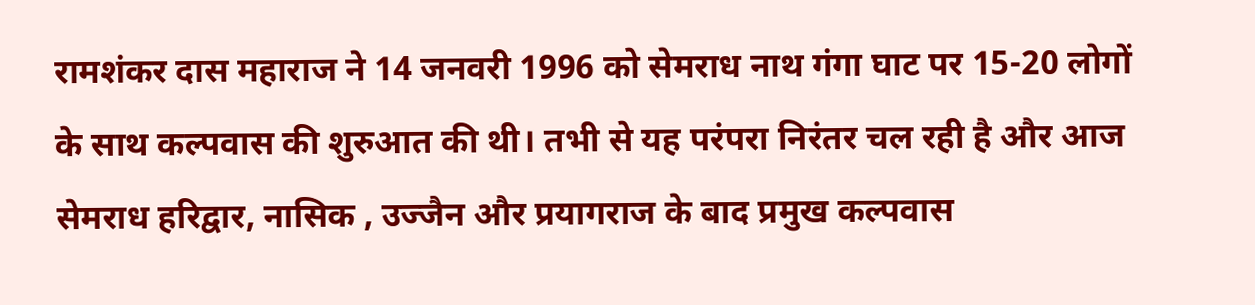रामशंकर दास महाराज ने 14 जनवरी 1996 को सेमराध नाथ गंगा घाट पर 15-20 लोगों के साथ कल्पवास की शुरुआत की थी। तभी से यह परंपरा निरंतर चल रही है और आज सेमराध हरिद्वार, नासिक , उज्जैन और प्रयागराज के बाद प्रमुख कल्पवास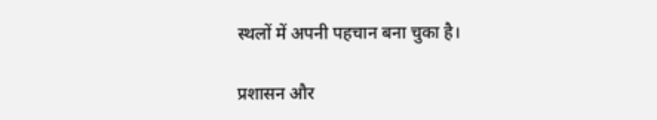स्थलों में अपनी पहचान बना चुका है।

प्रशासन और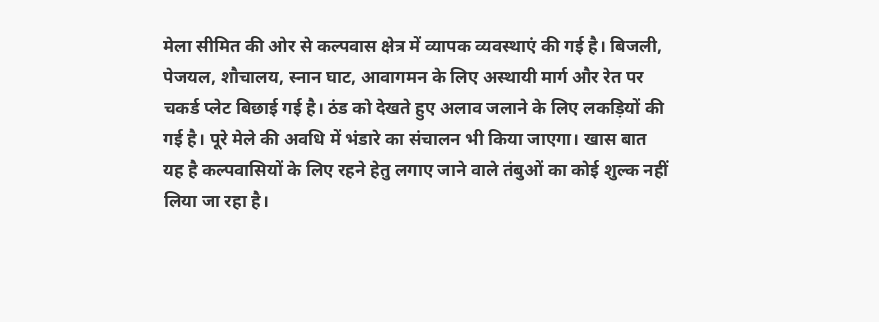मेला सीमित की ओर से कल्पवास क्षेत्र में व्यापक व्यवस्थाएं की गई है। बिजली, पेजयल, शौचालय, स्नान घाट, आवागमन के लिए अस्थायी मार्ग और रेत पर चकर्ड प्लेट बिछाई गई है। ठंड को देखते हुए अलाव जलाने के लिए लकड़ियों की गई है। पूरे मेले की अवधि में भंडारे का संचालन भी किया जाएगा। खास बात यह है कल्पवासियों के लिए रहने हेतु लगाए जाने वाले तंबुओं का कोई शुल्क नहीं लिया जा रहा है।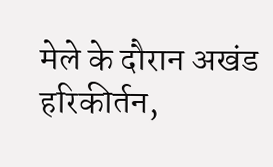मेले के दौरान अखंड हरिकीर्तन,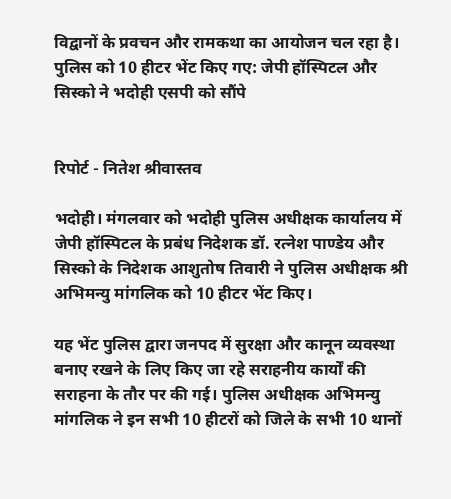विद्वानों के प्रवचन और रामकथा का आयोजन चल रहा है।
पुलिस को 10 हीटर भेंट किए गए: जेपी हॉस्पिटल और सिस्को ने भदोही एसपी को सौंपे


रिपोर्ट - नितेश श्रीवास्तव

भदोही। मंगलवार को भदोही पुलिस अधीक्षक कार्यालय में जेपी हॉस्पिटल के प्रबंध निदेशक डॉ. रत्नेश पाण्डेय और सिस्को के निदेशक आशुतोष तिवारी ने पुलिस अधीक्षक श्री अभिमन्यु मांगलिक को 10 हीटर भेंट किए।

यह भेंट पुलिस द्वारा जनपद में सुरक्षा और कानून व्यवस्था बनाए रखने के लिए किए जा रहे सराहनीय कार्यों की सराहना के तौर पर की गई। पुलिस अधीक्षक अभिमन्यु मांगलिक ने इन सभी 10 हीटरों को जिले के सभी 10 थानों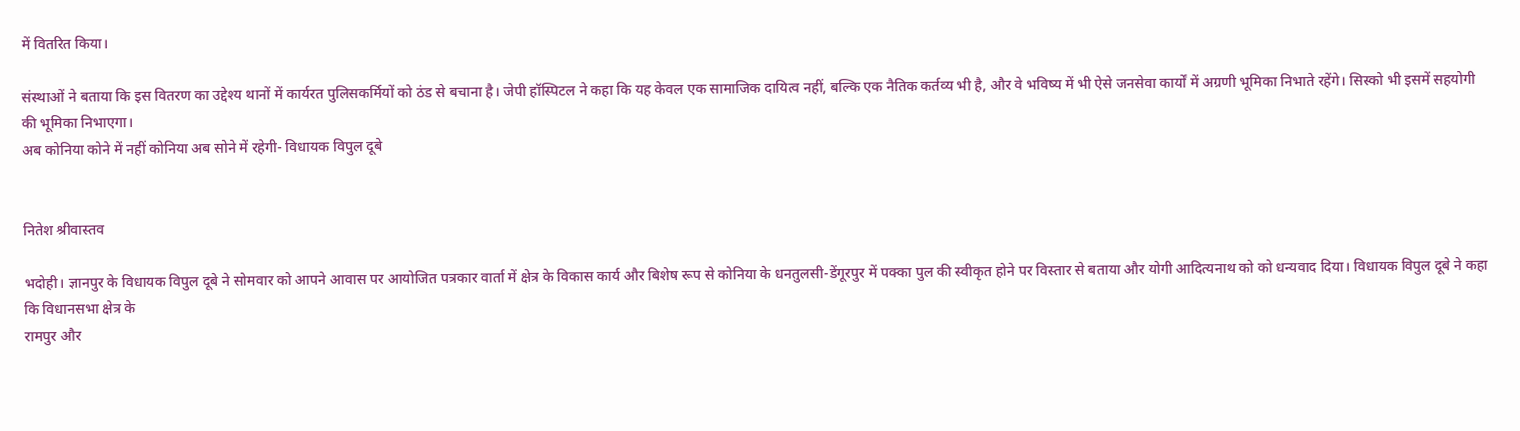में वितरित किया।

संस्थाओं ने बताया कि इस वितरण का उद्देश्य थानों में कार्यरत पुलिसकर्मियों को ठंड से बचाना है। जेपी हॉस्पिटल ने कहा कि यह केवल एक सामाजिक दायित्व नहीं, बल्कि एक नैतिक कर्तव्य भी है, और वे भविष्य में भी ऐसे जनसेवा कार्यों में अग्रणी भूमिका निभाते रहेंगे। सिस्को भी इसमें सहयोगी की भूमिका निभाएगा।
अब कोनिया कोने में नहीं कोनिया अब सोने में रहेगी- विधायक विपुल दूबे


नितेश श्रीवास्तव

भदोही। ज्ञानपुर के विधायक विपुल दूबे ने सोमवार को आपने आवास पर आयोजित पत्रकार वार्ता में क्षेत्र के विकास कार्य और बिशेष रूप से कोनिया के धनतुलसी-डेंगूरपुर में पक्का पुल की स्वीकृत होने पर विस्तार से बताया और योगी आदित्यनाथ को को धन्यवाद दिया। विधायक विपुल दूबे ने कहा कि विधानसभा क्षेत्र के
रामपुर और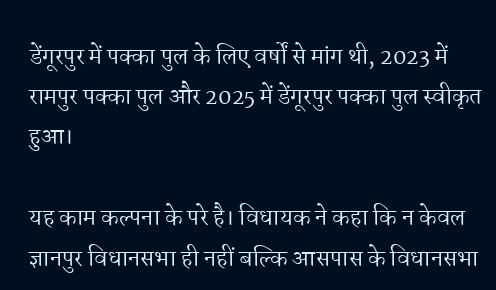डेंगूरपुर में पक्का पुल के लिए वर्षों से मांग थी, 2023 में रामपुर पक्का पुल और 2025 में डेंगूरपुर पक्का पुल स्वीकृत हुआ।

यह काम कल्पना के परे है। विधायक ने कहा कि न केवल ज्ञानपुर विधानसभा ही नहीं बल्कि आसपास के विधानसभा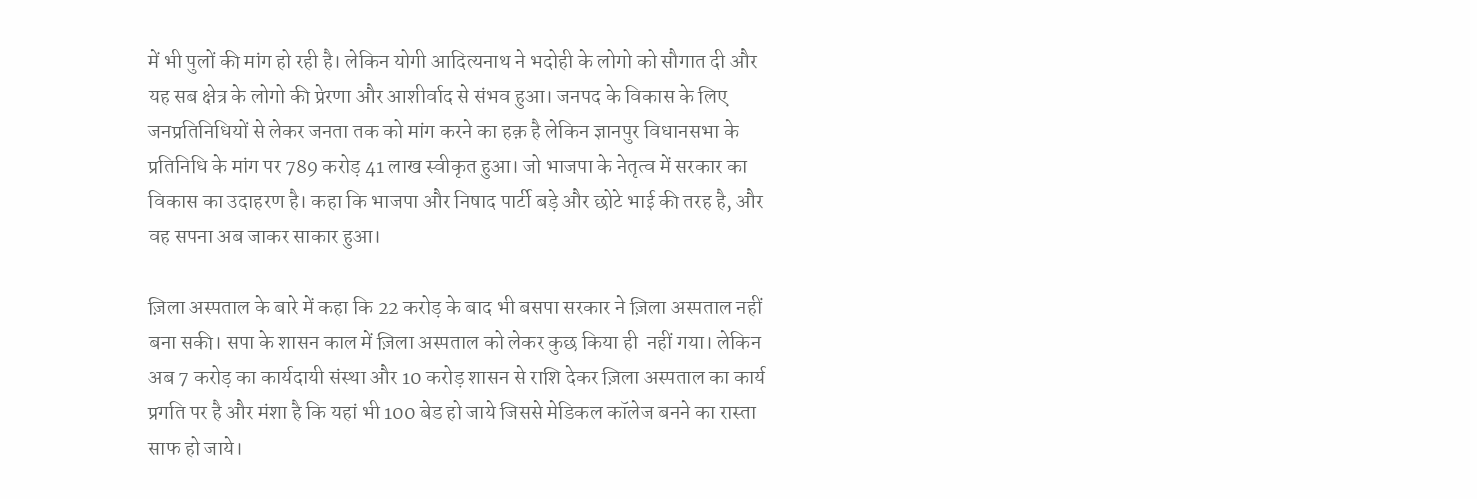में भी पुलों की मांग हो रही है। लेकिन योगी आदित्यनाथ ने भदोही के लोगो को सौगात दी और यह सब क्षेत्र के लोगो की प्रेरणा और आशीर्वाद से संभव हुआ। जनपद के विकास के लिए जनप्रतिनिधियों से लेकर जनता तक को मांग करने का हक़ है लेकिन ज्ञानपुर विधानसभा के प्रतिनिधि के मांग पर 789 करोड़ 41 लाख स्वीकृत हुआ। जो भाजपा के नेतृत्व में सरकार का विकास का उदाहरण है। कहा कि भाजपा और निषाद पार्टी बड़े और छोटे भाई की तरह है, और वह सपना अब जाकर साकार हुआ।

ज़िला अस्पताल के बारे में कहा कि 22 करोड़ के बाद भी बसपा सरकार ने ज़िला अस्पताल नहीं बना सकी। सपा के शासन काल में ज़िला अस्पताल को लेकर कुछ किया ही  नहीं गया। लेकिन अब 7 करोड़ का कार्यदायी संस्था और 10 करोड़ शासन से राशि देकर ज़िला अस्पताल का कार्य प्रगति पर है और मंशा है कि यहां भी 100 बेड हो जाये जिससे मेडिकल कॉलेज बनने का रास्ता साफ हो जाये।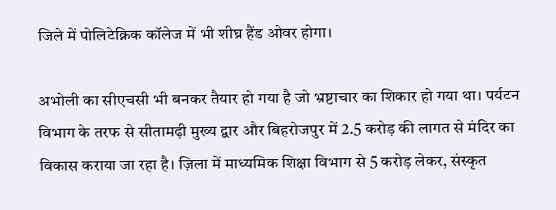जिले में पोलिटेक्निक कॉलेज में भी शीघ्र हैंड ओवर होगा।

अभोली का सीएचसी भी बनकर तैयार हो गया है जो भ्रष्टाचार का शिकार हो गया था। पर्यटन विभाग के तरफ से सीतामढ़ी मुख्य द्वार और बिहरोजपुर में 2.5 करोड़ की लागत से मंदिर का विकास कराया जा रहा है। ज़िला में माध्यमिक शिक्षा विभाग से 5 करोड़ लेकर, संस्कृत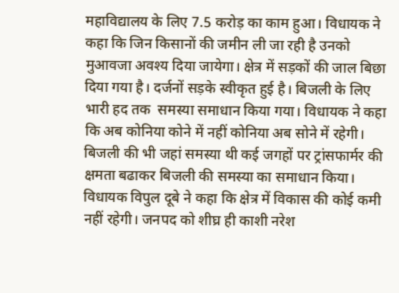महाविद्यालय के लिए 7.5 करोड़ का काम हुआ। विधायक ने कहा कि जिन किसानों की जमीन ली जा रही है उनको मुआवजा अवश्य दिया जायेगा। क्षेत्र में सड़कों की जाल बिछा दिया गया है। दर्जनों सड़के स्वीकृत हुई है। बिजली के लिए भारी हद तक  समस्या समाधान किया गया। विधायक ने कहा कि अब कोनिया कोने में नहीं कोनिया अब सोने में रहेगी। बिजली की भी जहां समस्या थी कई जगहों पर ट्रांसफार्मर की क्षमता बढाकर बिजली की समस्या का समाधान किया। विधायक विपुल दूबे ने कहा कि क्षेत्र में विकास की कोई कमी नहीं रहेगी। जनपद को शीघ्र ही काशी नरेश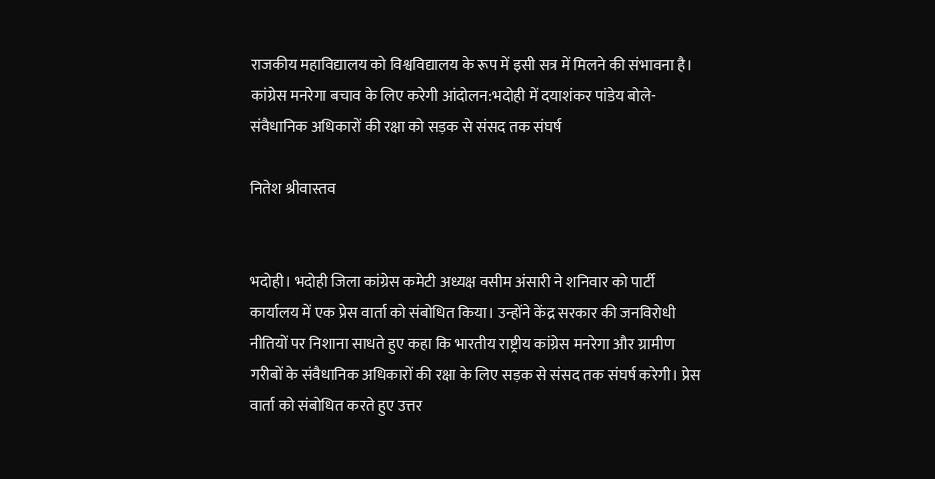राजकीय महाविद्यालय को विश्वविद्यालय के रूप में इसी सत्र में मिलने की संभावना है।
कांग्रेस मनरेगा बचाव के लिए करेगी आंदोलन:भदोही में दयाशंकर पांडेय बोले- संवैधानिक अधिकारों की रक्षा को सड़क से संसद तक संघर्ष

नितेश श्रीवास्तव


भदोही। भदोही जिला कांग्रेस कमेटी अध्यक्ष वसीम अंसारी ने शनिवार को पार्टी कार्यालय में एक प्रेस वार्ता को संबोधित किया। उन्होंने केंद्र सरकार की जनविरोधी नीतियों पर निशाना साधते हुए कहा कि भारतीय राष्ट्रीय कांग्रेस मनरेगा और ग्रामीण गरीबों के संवैधानिक अधिकारों की रक्षा के लिए सड़क से संसद तक संघर्ष करेगी। प्रेस वार्ता को संबोधित करते हुए उत्तर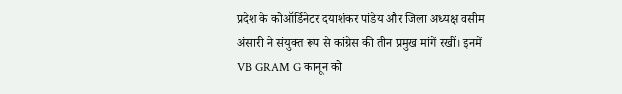प्रदेश के कोऑर्डिनेटर दयाशंकर पांडेय और जिला अध्यक्ष वसीम अंसारी ने संयुक्त रूप से कांग्रेस की तीन प्रमुख मांगें रखीं। इनमें VB GRAM G कानून को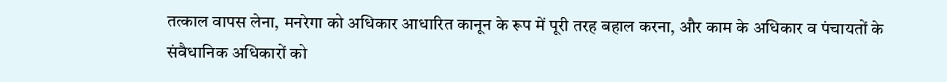तत्काल वापस लेना, मनरेगा को अधिकार आधारित कानून के रूप में पूरी तरह बहाल करना, और काम के अधिकार व पंचायतों के संवैधानिक अधिकारों को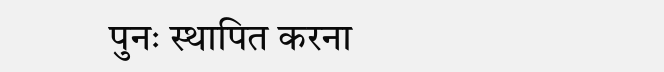पुनः स्थापित करना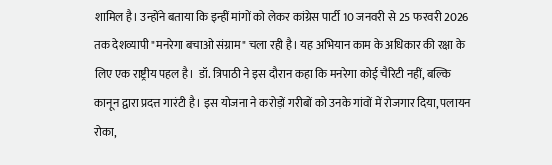शामिल है। उन्होंने बताया कि इन्हीं मांगों को लेकर कांग्रेस पार्टी 10 जनवरी से 25 फरवरी 2026 तक देशव्यापी "मनरेगा बचाओ संग्राम" चला रही है। यह अभियान काम के अधिकार की रक्षा के लिए एक राष्ट्रीय पहल है।  डॉ. त्रिपाठी ने इस दौरान कहा कि मनरेगा कोई चैरिटी नहीं, बल्कि कानून द्वारा प्रदत्त गारंटी है। इस योजना ने करोड़ों गरीबों को उनके गांवों में रोजगार दिया, पलायन रोका,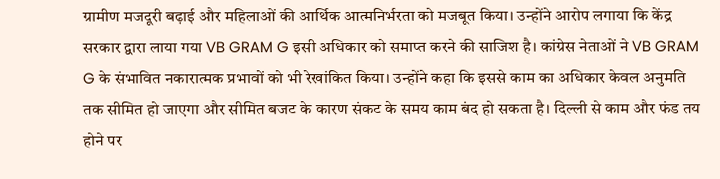ग्रामीण मजदूरी बढ़ाई और महिलाओं की आर्थिक आत्मनिर्भरता को मजबूत किया। उन्होंने आरोप लगाया कि केंद्र सरकार द्वारा लाया गया VB GRAM G इसी अधिकार को समाप्त करने की साजिश है। कांग्रेस नेताओं ने VB GRAM G के संभावित नकारात्मक प्रभावों को भी रेखांकित किया। उन्होंने कहा कि इससे काम का अधिकार केवल अनुमति तक सीमित हो जाएगा और सीमित बजट के कारण संकट के समय काम बंद हो सकता है। दिल्ली से काम और फंड तय होने पर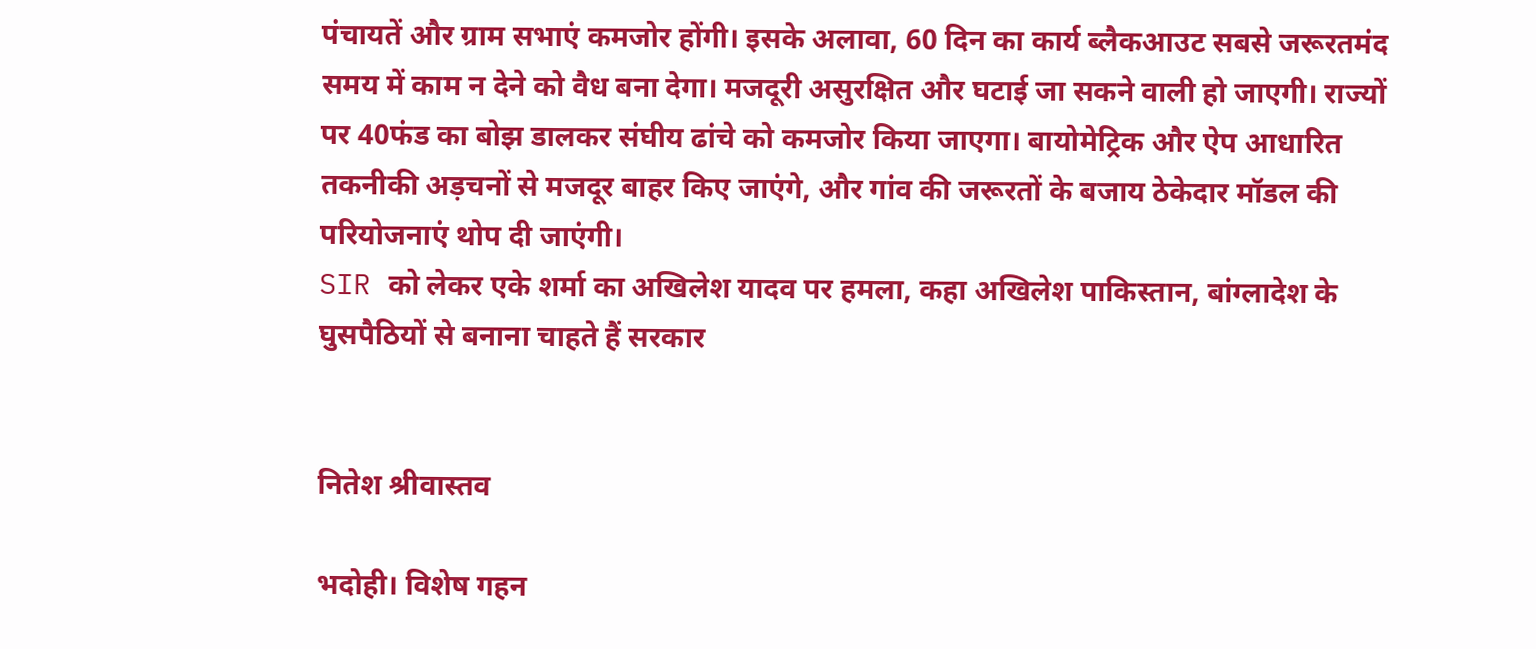पंचायतें और ग्राम सभाएं कमजोर होंगी। इसके अलावा, 60 दिन का कार्य ब्लैकआउट सबसे जरूरतमंद समय में काम न देने को वैध बना देगा। मजदूरी असुरक्षित और घटाई जा सकने वाली हो जाएगी। राज्यों पर 40फंड का बोझ डालकर संघीय ढांचे को कमजोर किया जाएगा। बायोमेट्रिक और ऐप आधारित तकनीकी अड़चनों से मजदूर बाहर किए जाएंगे, और गांव की जरूरतों के बजाय ठेकेदार मॉडल की परियोजनाएं थोप दी जाएंगी।
SIR को लेकर एके शर्मा का अखिलेश यादव पर हमला, कहा अखिलेश पाकिस्तान, बांग्लादेश के घुसपैठियों से बनाना चाहते हैं सरकार


नितेश श्रीवास्तव

भदोही। विशेष गहन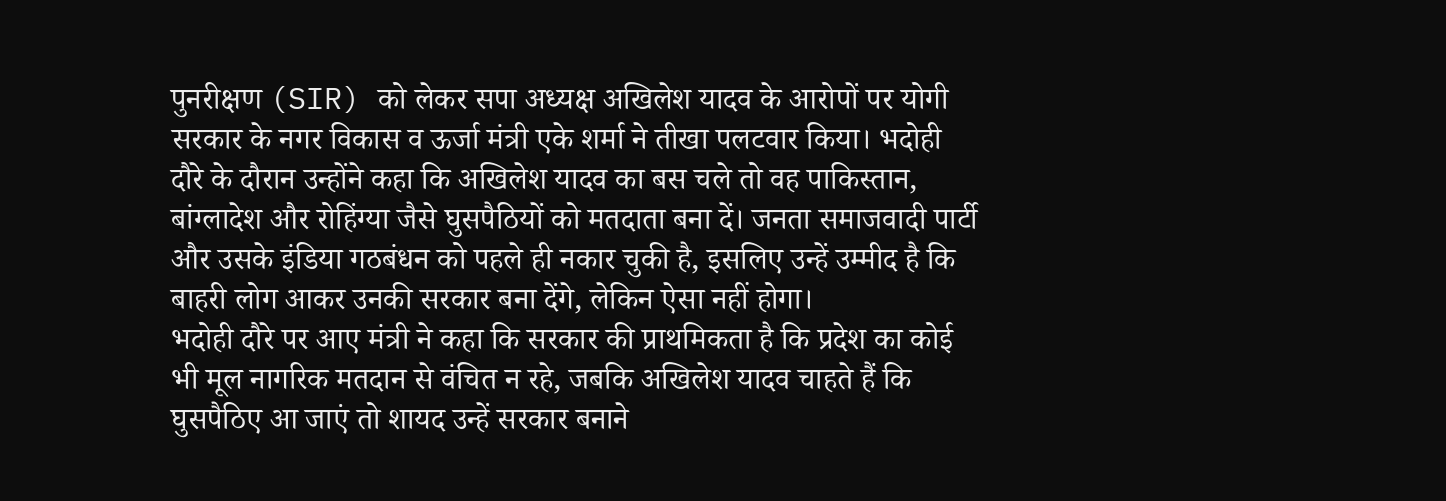पुनरीक्षण (SIR) को लेकर सपा अध्यक्ष अखिलेश यादव के आरोपों पर योगी सरकार के नगर विकास व ऊर्जा मंत्री एके शर्मा ने तीखा पलटवार किया। भदोही दौरे के दौरान उन्होंने कहा कि अखिलेश यादव का बस चले तो वह पाकिस्तान, बांग्लादेश और रोहिंग्या जैसे घुसपैठियों को मतदाता बना दें। जनता समाजवादी पार्टी और उसके इंडिया गठबंधन को पहले ही नकार चुकी है, इसलिए उन्हें उम्मीद है कि बाहरी लोग आकर उनकी सरकार बना देंगे, लेकिन ऐसा नहीं होगा।
भदोही दौरे पर आए मंत्री ने कहा कि सरकार की प्राथमिकता है कि प्रदेश का कोई भी मूल नागरिक मतदान से वंचित न रहे, जबकि अखिलेश यादव चाहते हैं कि घुसपैठिए आ जाएं तो शायद उन्हें सरकार बनाने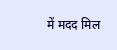में मदद मिल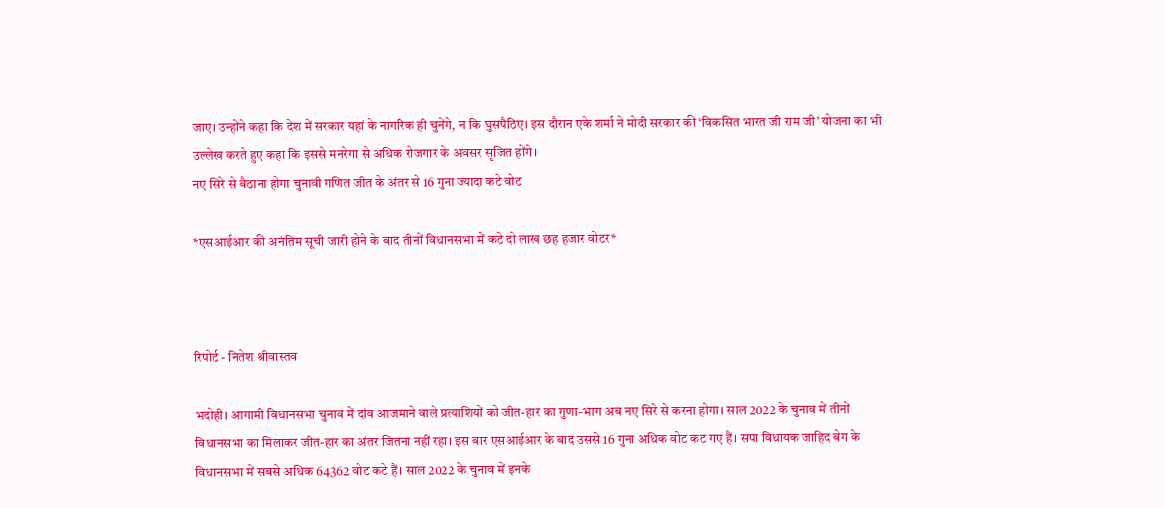जाए। उन्होंने कहा कि देश में सरकार यहां के नागरिक ही चुनेंगे, न कि घुसपैठिए। इस दौरान एके शर्मा ने मोदी सरकार की ‘विकसित भारत जी राम जी’ योजना का भी उल्लेख करते हुए कहा कि इससे मनरेगा से अधिक रोजगार के अवसर सृजित होंगे।
न‌ए सिरे से बैठाना होगा चुनावी गणित जीत के अंतर से 16 गुना ज्यादा कटे वोट

*एस‌आई‌आर की अनंतिम सूची जारी होने के बाद तीनों विधानसभा में कटे दो लाख छह हजार वोटर*



रिपोर्ट - नितेश श्रीवास्तव

भदोही। आगामी विधानसभा चुनाव में दांव आजमाने वाले प्रत्याशियों को जीत-हार का गुणा-भाग अब नए सिरे से करना होगा। साल 2022 के चुनाव में तीनों विधानसभा का मिलाकर जीत-हार का अंतर जितना नहीं रहा। इस बार एसआईआर के बाद उससे 16 गुना अधिक वोट कट गए हैं। सपा विधायक जाहिद बेग के विधानसभा में सबसे अधिक 64362 वोट कटे हैं। साल 2022 के चुनाव में इनके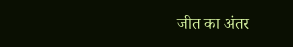जीत का अंतर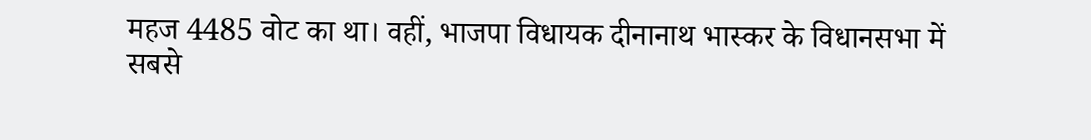महज 4485 वोट का था। वहीं, भाजपा विधायक दीनानाथ भास्कर के विधानसभा में सबसे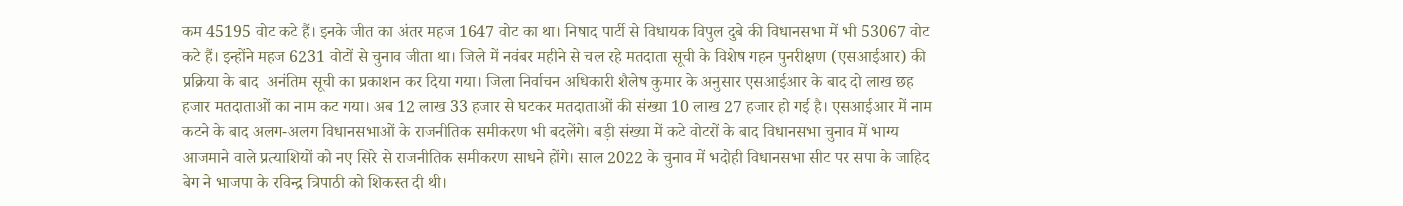कम 45195 वोट कटे हैं। इनके जीत का अंतर महज 1647 वोट का था। निषाद पार्टी से विधायक विपुल दुबे की विधानसभा में भी 53067 वोट कटे हैं। इन्होंने महज 6231 वोटों से चुनाव जीता था। जिले में नवंबर महीने से चल रहे मतदाता सूची के विशेष गहन पुनरीक्षण (एसआईआर) की प्रक्रिया के बाद  अनंतिम सूची का प्रकाशन कर दिया गया। जिला निर्वाचन अधिकारी शैलेष कुमार के अनुसार एसआईआर के बाद दो लाख छह हजार मतदाताओं का नाम कट गया। अब 12 लाख 33 हजार से घटकर मतदाताओं की संख्या 10 लाख 27 हजार हो गई है। एसआईआर में नाम कटने के बाद अलग-अलग विधानसभाओं के राजनीतिक समीकरण भी बदलेंगे। बड़ी संख्या में कटे वोटरों के बाद विधानसभा चुनाव में भाग्य आजमाने वाले प्रत्याशियों को नए सिरे से राजनीतिक समीकरण साधने होंगे। साल 2022 के चुनाव में भदोही विधानसभा सीट पर सपा के जाहिद बेग ने भाजपा के रविन्द्र त्रिपाठी को शिकस्त दी थी।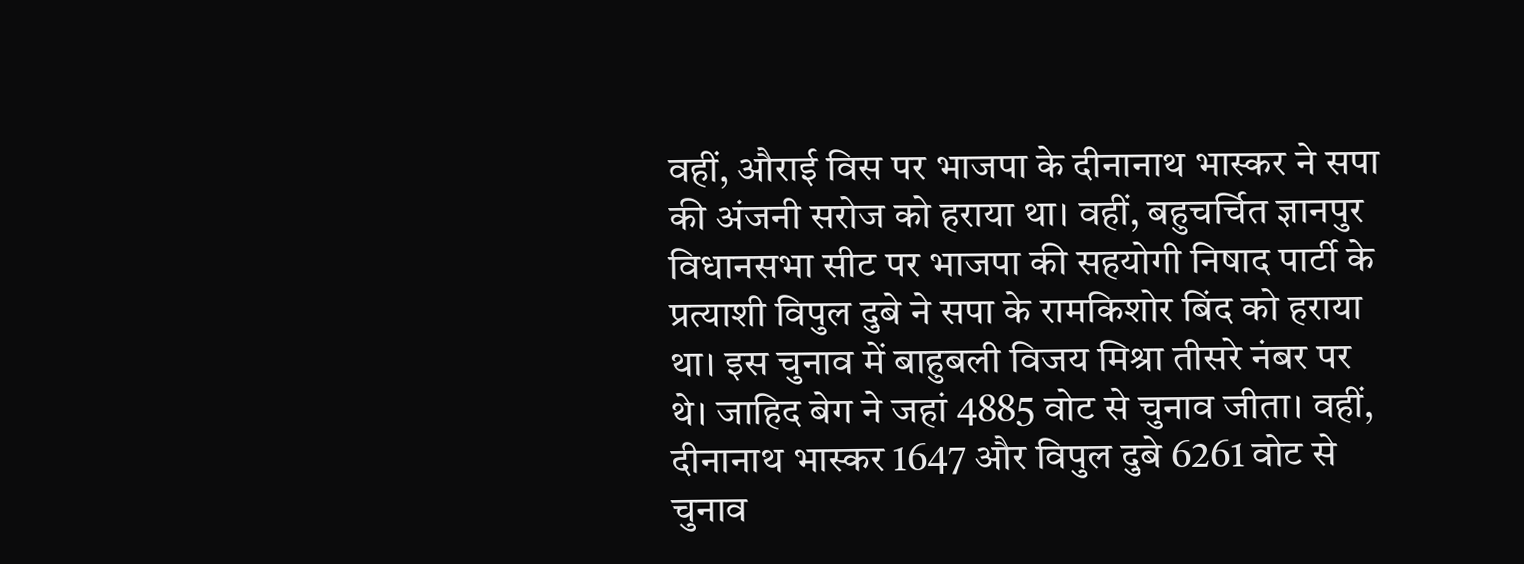वहीं, औराई विस पर भाजपा के दीनानाथ भास्कर ने सपा की अंजनी सरोज को हराया था। वहीं, बहुचर्चित ज्ञानपुर विधानसभा सीट पर भाजपा की सहयोगी निषाद पार्टी के प्रत्याशी विपुल दुबे ने सपा के रामकिशोर बिंद को हराया था। इस चुनाव में बाहुबली विजय मिश्रा तीसरे नंबर पर थे। जाहिद बेग ने जहां 4885 वोट से चुनाव जीता। वहीं, दीनानाथ भास्कर 1647 और विपुल दुबे 6261 वोट से चुनाव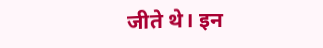जीते थे। इन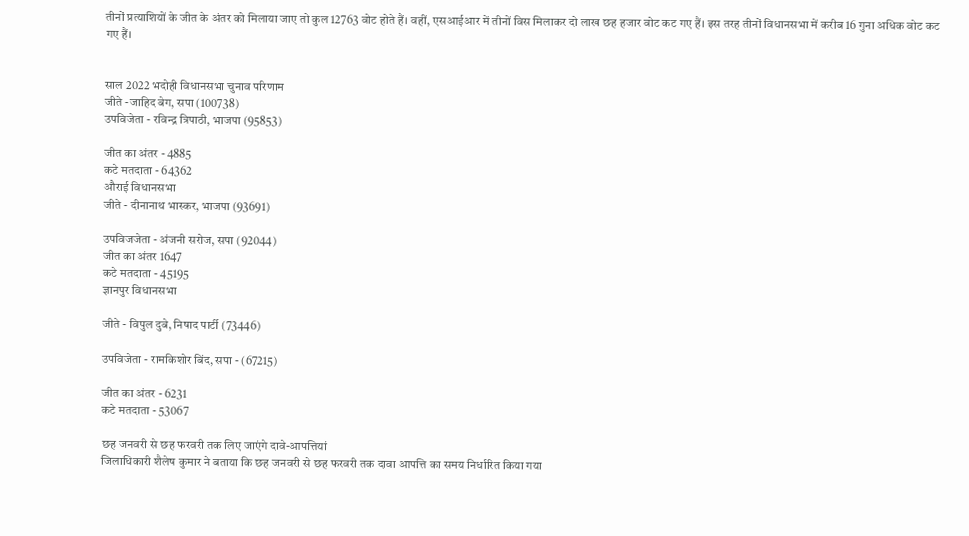तीनों प्रत्याशियों के जीत के अंतर को मिलाया जाए तो कुल 12763 वोट होते हैं। वहीं, एसआईआर में तीनों विस मिलाकर दो लाख छह हजार वोट कट गए हैं। इस तरह तीनों विधानसभा में करीब 16 गुना अधिक वोट कट गए हैं।


साल 2022 भदोही विधानसभा चुनाव परिणाम
जीते -जाहिद बेग, सपा (100738)
उपविजेता - रविन्द्र त्रिपाठी, भाजपा (95853)

जीत का अंतर - 4885
कटे मतदाता - 64362
औराई विधानसभा
जीते - दीनानाथ भास्कर, भाजपा (93691)

उपविजजेता - अंजनी सरोज, सपा (92044)
जीत का अंतर 1647
कटे मतदाता - 45195
ज्ञानपुर विधानसभा

जीते - विपुल दुबे, निषाद पार्टी (73446)

उपविजेता - रामकिशोर बिंद, सपा - (67215)

जीत का अंतर - 6231
कटे मतदाता - 53067

छह जनवरी से छह फरवरी तक लिए जाएंगे दावे-आपत्तियां
जिलाधिकारी शैलेष कुमार ने बताया कि छह जनवरी से छह फरवरी तक दावा आपत्ति का समय निर्धारित किया गया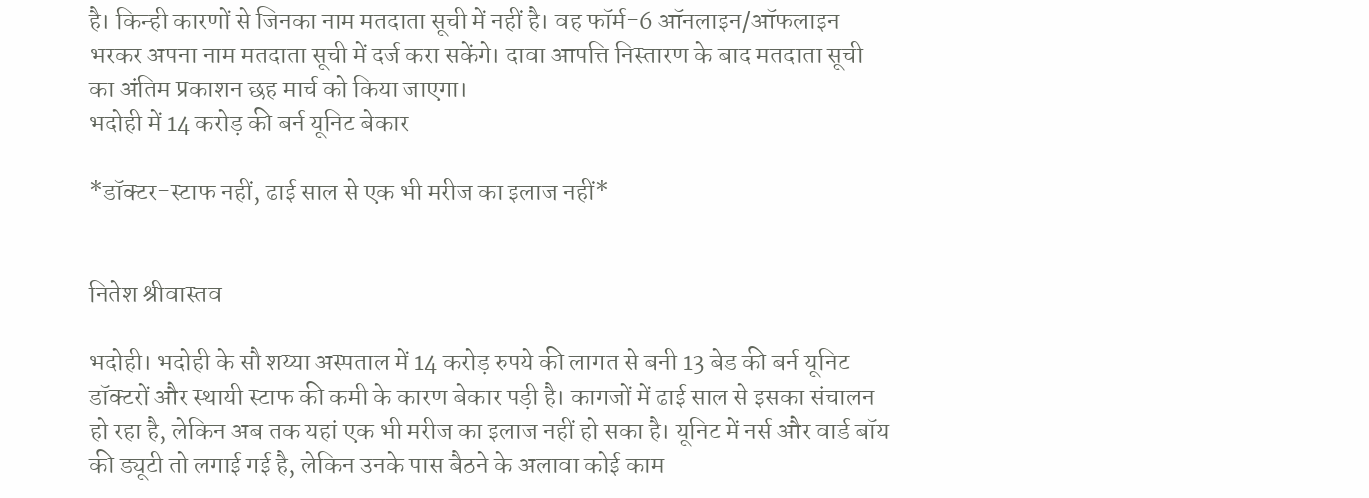है। किन्ही कारणों से जिनका नाम मतदाता सूची में नहीं है। वह फॉर्म-6 ऑनलाइन/ऑफलाइन भरकर अपना नाम मतदाता सूची में दर्ज करा सकेंगे। दावा आपत्ति निस्तारण के बाद मतदाता सूची का अंतिम प्रकाशन छह मार्च को किया जाएगा।
भदोही में 14 करोड़ की बर्न यूनिट बेकार

*डॉक्टर-स्टाफ नहीं, ढाई साल से एक भी मरीज का इलाज नहीं*


नितेश श्रीवास्तव

भदोही। भदोही के सौ शय्या अस्पताल में 14 करोड़ रुपये की लागत से बनी 13 बेड की बर्न यूनिट डॉक्टरों और स्थायी स्टाफ की कमी के कारण बेकार पड़ी है। कागजों में ढाई साल से इसका संचालन हो रहा है, लेकिन अब तक यहां एक भी मरीज का इलाज नहीं हो सका है। यूनिट में नर्स और वार्ड बॉय की ड्यूटी तो लगाई गई है, लेकिन उनके पास बैठने के अलावा कोई काम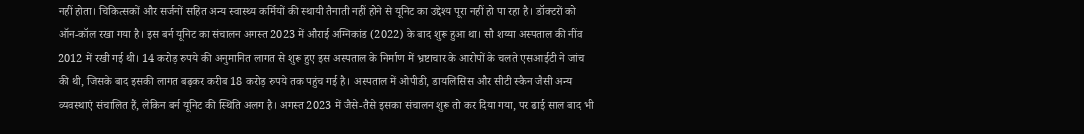नहीं होता। चिकित्सकों और सर्जनों सहित अन्य स्वास्थ्य कर्मियों की स्थायी तैनाती नहीं होने से यूनिट का उद्देश्य पूरा नहीं हो पा रहा है। डॉक्टरों को ऑन-कॉल रखा गया है। इस बर्न यूनिट का संचालन अगस्त 2023 में औराई अग्निकांड (2022) के बाद शुरू हुआ था। सौ शय्या अस्पताल की नींव 2012 में रखी गई थी। 14 करोड़ रुपये की अनुमानित लागत से शुरू हुए इस अस्पताल के निर्माण में भ्रष्टाचार के आरोपों के चलते एसआईटी ने जांच की थी, जिसके बाद इसकी लागत बढ़कर करीब 18 करोड़ रुपये तक पहुंच गई है। अस्पताल में ओपीडी, डायलिसिस और सीटी स्कैन जैसी अन्य व्यवस्थाएं संचालित हैं, लेकिन बर्न यूनिट की स्थिति अलग है। अगस्त 2023 में जैसे-तैसे इसका संचालन शुरू तो कर दिया गया, पर ढाई साल बाद भी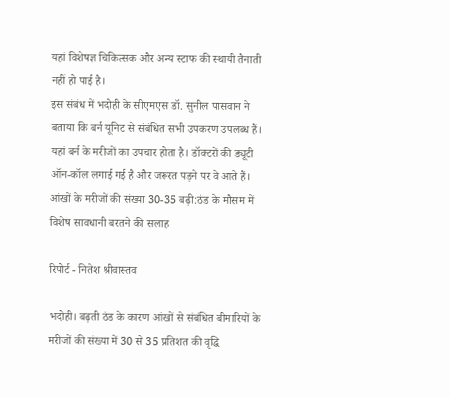यहां विशेषज्ञ चिकित्सक और अन्य स्टाफ की स्थायी तैनाती नहीं हो पाई है।
इस संबंध में भदोही के सीएमएस डॉ. सुनील पासवान ने बताया कि बर्न यूनिट से संबंधित सभी उपकरण उपलब्ध हैं। यहां बर्न के मरीजों का उपचार होता है। डॉक्टरों की ड्यूटी ऑन-कॉल लगाई गई है और जरूरत पड़ने पर वे आते हैं।
आंखों के मरीजों की संख्या 30-35 बढ़ी:ठंड के मौसम में विशेष सावधानी बरतने की सलाह

रिपोर्ट - नितेश श्रीवास्तव

भदोही। बढ़ती ठंड के कारण आंखों से संबंधित बीमारियों के मरीजों की संख्या में 30 से 35 प्रतिशत की वृद्धि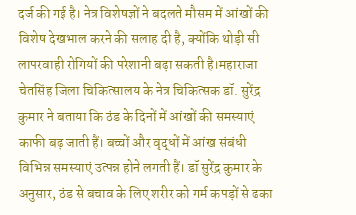दर्ज की गई है। नेत्र विशेषज्ञों ने बदलते मौसम में आंखों की विशेष देखभाल करने की सलाह दी है, क्योंकि थोड़ी सी लापरवाही रोगियों की परेशानी बढ़ा सकती है।महाराजा चेतसिंह जिला चिकित्सालय के नेत्र चिकित्सक डॉ. सुरेंद्र कुमार ने बताया कि ठंड के दिनों में आंखों की समस्याएं काफी बढ़ जाती हैं। बच्चों और वृद्धों में आंख संबंधी विभिन्न समस्याएं उत्पन्न होने लगती हैं। डॉ सुरेंद्र कुमार के अनुसार, ठंड से बचाव के लिए शरीर को गर्म कपड़ों से ढका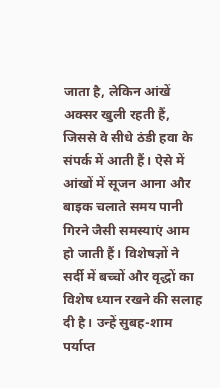जाता है, लेकिन आंखें अक्सर खुली रहती हैं, जिससे वे सीधे ठंडी हवा के संपर्क में आती हैं। ऐसे में आंखों में सूजन आना और बाइक चलाते समय पानी गिरने जैसी समस्याएं आम हो जाती हैं। विशेषज्ञों ने सर्दी में बच्चों और वृद्धों का विशेष ध्यान रखने की सलाह दी है। उन्हें सुबह-शाम पर्याप्त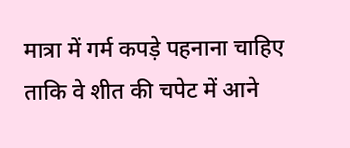मात्रा में गर्म कपड़े पहनाना चाहिए ताकि वे शीत की चपेट में आने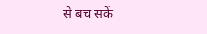से बच सकें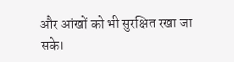और आंखों को भी सुरक्षित रखा जा सके।